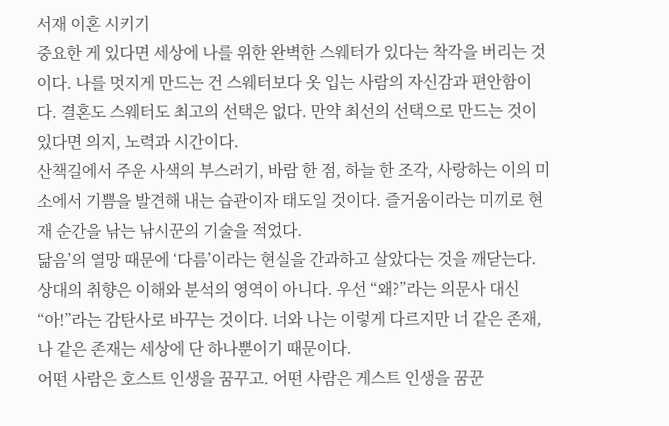서재 이혼 시키기
중요한 게 있다면 세상에 나를 위한 완벽한 스웨터가 있다는 착각을 버리는 것이다. 나를 멋지게 만드는 건 스웨터보다 옷 입는 사람의 자신감과 편안함이다. 결혼도 스웨터도 최고의 선택은 없다. 만약 최선의 선택으로 만드는 것이 있다면 의지, 노력과 시간이다.
산책길에서 주운 사색의 부스러기, 바람 한 점, 하늘 한 조각, 사랑하는 이의 미소에서 기쁨을 발견해 내는 습관이자 태도일 것이다. 즐거움이라는 미끼로 현재 순간을 낚는 낚시꾼의 기술을 적었다.
닮음’의 열망 때문에 ‘다름’이라는 현실을 간과하고 살았다는 것을 깨닫는다.
상대의 취향은 이해와 분석의 영역이 아니다. 우선 “왜?”라는 의문사 대신 “아!”라는 감탄사로 바꾸는 것이다. 너와 나는 이렇게 다르지만 너 같은 존재, 나 같은 존재는 세상에 단 하나뿐이기 때문이다.
어떤 사람은 호스트 인생을 꿈꾸고. 어떤 사람은 게스트 인생을 꿈꾼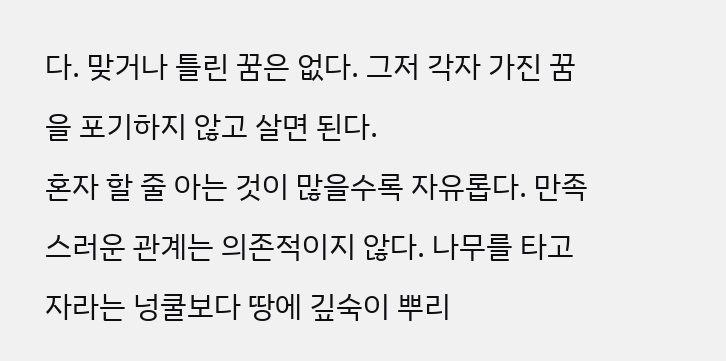다. 맞거나 틀린 꿈은 없다. 그저 각자 가진 꿈을 포기하지 않고 살면 된다.
혼자 할 줄 아는 것이 많을수록 자유롭다. 만족스러운 관계는 의존적이지 않다. 나무를 타고 자라는 넝쿨보다 땅에 깊숙이 뿌리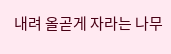내려 올곧게 자라는 나무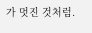가 멋진 것처럼.